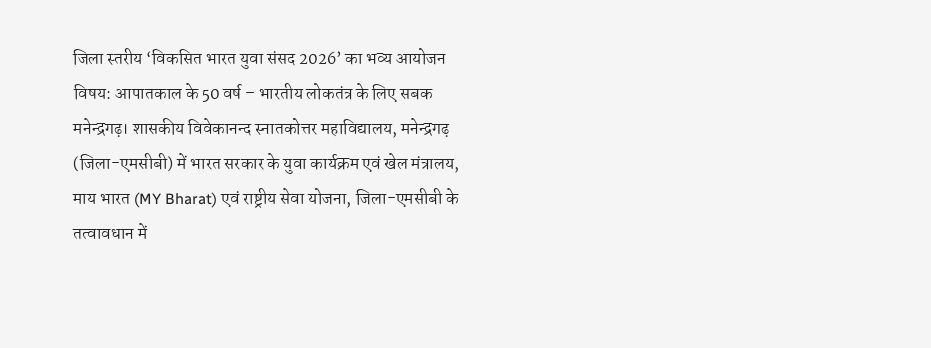जिला स्तरीय ‘विकसित भारत युवा संसद 2026’ का भव्य आयोजन
विषय: आपातकाल के 50 वर्ष – भारतीय लोकतंत्र के लिए सबक
मनेन्द्रगढ़। शासकीय विवेकानन्द स्नातकोत्तर महाविद्यालय, मनेन्द्रगढ़ (जिला-एमसीबी) में भारत सरकार के युवा कार्यक्रम एवं खेल मंत्रालय, माय भारत (MY Bharat) एवं राष्ट्रीय सेवा योजना, जिला-एमसीबी के तत्वावधान में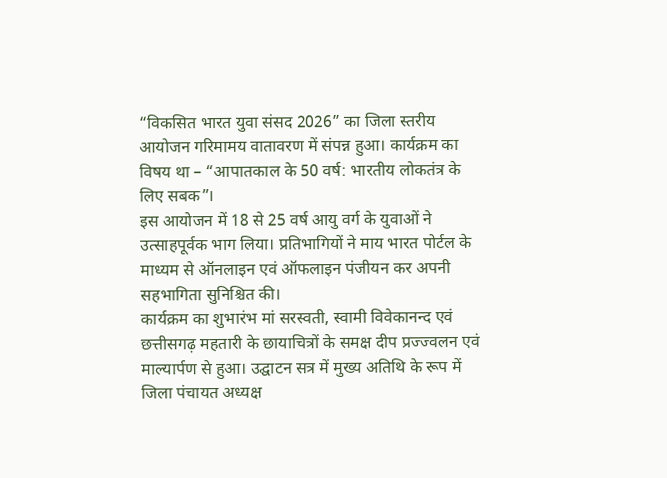“विकसित भारत युवा संसद 2026” का जिला स्तरीय आयोजन गरिमामय वातावरण में संपन्न हुआ। कार्यक्रम का विषय था – “आपातकाल के 50 वर्ष: भारतीय लोकतंत्र के लिए सबक”।
इस आयोजन में 18 से 25 वर्ष आयु वर्ग के युवाओं ने उत्साहपूर्वक भाग लिया। प्रतिभागियों ने माय भारत पोर्टल के माध्यम से ऑनलाइन एवं ऑफलाइन पंजीयन कर अपनी सहभागिता सुनिश्चित की।
कार्यक्रम का शुभारंभ मां सरस्वती, स्वामी विवेकानन्द एवं छत्तीसगढ़ महतारी के छायाचित्रों के समक्ष दीप प्रज्ज्वलन एवं माल्यार्पण से हुआ। उद्घाटन सत्र में मुख्य अतिथि के रूप में जिला पंचायत अध्यक्ष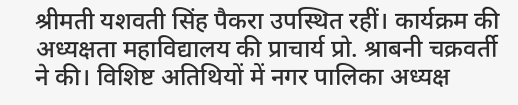श्रीमती यशवती सिंह पैकरा उपस्थित रहीं। कार्यक्रम की अध्यक्षता महाविद्यालय की प्राचार्य प्रो. श्राबनी चक्रवर्ती ने की। विशिष्ट अतिथियों में नगर पालिका अध्यक्ष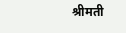श्रीमती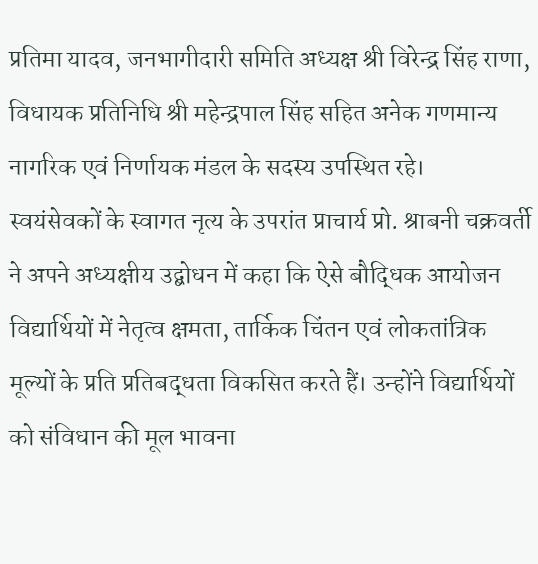प्रतिमा यादव, जनभागीदारी समिति अध्यक्ष श्री विरेन्द्र सिंह राणा, विधायक प्रतिनिधि श्री महेन्द्रपाल सिंह सहित अनेक गणमान्य नागरिक एवं निर्णायक मंडल के सदस्य उपस्थित रहे।
स्वयंसेवकों के स्वागत नृत्य के उपरांत प्राचार्य प्रो. श्राबनी चक्रवर्ती ने अपने अध्यक्षीय उद्बोधन में कहा कि ऐसे बौद्धिक आयोजन विद्यार्थियों में नेतृत्व क्षमता, तार्किक चिंतन एवं लोकतांत्रिक मूल्यों के प्रति प्रतिबद्धता विकसित करते हैं। उन्होंने विद्यार्थियों को संविधान की मूल भावना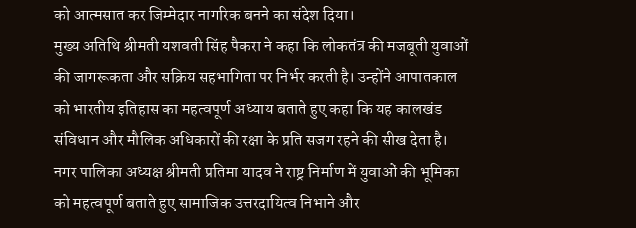को आत्मसात कर जिम्मेदार नागरिक बनने का संदेश दिया।
मुख्य अतिथि श्रीमती यशवती सिंह पैकरा ने कहा कि लोकतंत्र की मजबूती युवाओं की जागरूकता और सक्रिय सहभागिता पर निर्भर करती है। उन्होंने आपातकाल को भारतीय इतिहास का महत्वपूर्ण अध्याय बताते हुए कहा कि यह कालखंड संविधान और मौलिक अधिकारों की रक्षा के प्रति सजग रहने की सीख देता है।
नगर पालिका अध्यक्ष श्रीमती प्रतिमा यादव ने राष्ट्र निर्माण में युवाओं की भूमिका को महत्वपूर्ण बताते हुए सामाजिक उत्तरदायित्व निभाने और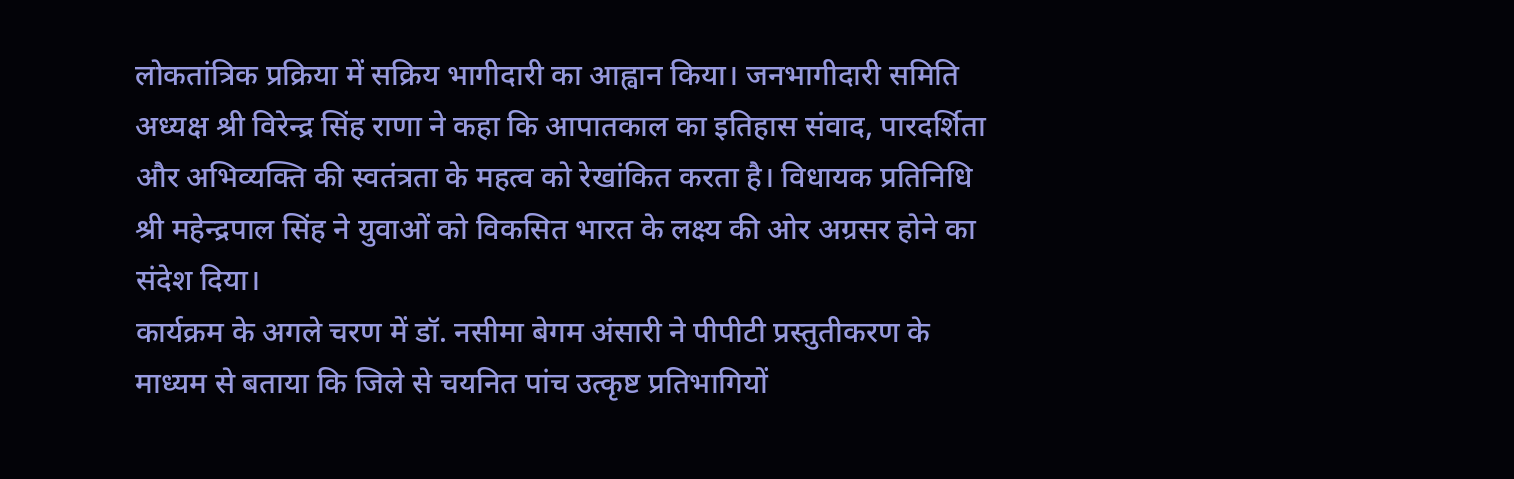लोकतांत्रिक प्रक्रिया में सक्रिय भागीदारी का आह्वान किया। जनभागीदारी समिति अध्यक्ष श्री विरेन्द्र सिंह राणा ने कहा कि आपातकाल का इतिहास संवाद, पारदर्शिता और अभिव्यक्ति की स्वतंत्रता के महत्व को रेखांकित करता है। विधायक प्रतिनिधि श्री महेन्द्रपाल सिंह ने युवाओं को विकसित भारत के लक्ष्य की ओर अग्रसर होने का संदेश दिया।
कार्यक्रम के अगले चरण में डॉ. नसीमा बेगम अंसारी ने पीपीटी प्रस्तुतीकरण के माध्यम से बताया कि जिले से चयनित पांच उत्कृष्ट प्रतिभागियों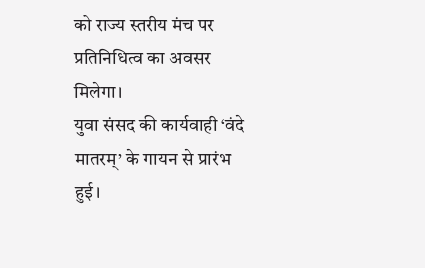को राज्य स्तरीय मंच पर प्रतिनिधित्व का अवसर मिलेगा।
युवा संसद की कार्यवाही ‘वंदे मातरम्’ के गायन से प्रारंभ हुई।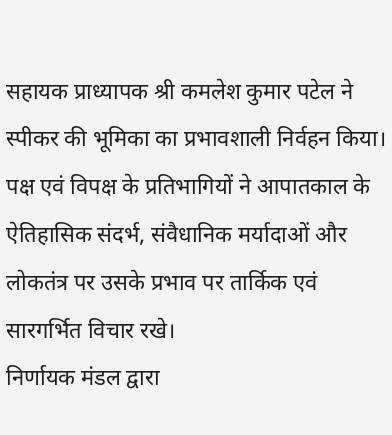सहायक प्राध्यापक श्री कमलेश कुमार पटेल ने स्पीकर की भूमिका का प्रभावशाली निर्वहन किया। पक्ष एवं विपक्ष के प्रतिभागियों ने आपातकाल के ऐतिहासिक संदर्भ, संवैधानिक मर्यादाओं और लोकतंत्र पर उसके प्रभाव पर तार्किक एवं सारगर्भित विचार रखे।
निर्णायक मंडल द्वारा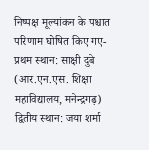निष्पक्ष मूल्यांकन के पश्चात परिणाम घोषित किए गए-प्रथम स्थान: साक्षी दुबे (आर.एन.एस. शिक्षा महाविद्यालय, मनेन्द्रगढ़) द्वितीय स्थान: जया शर्मा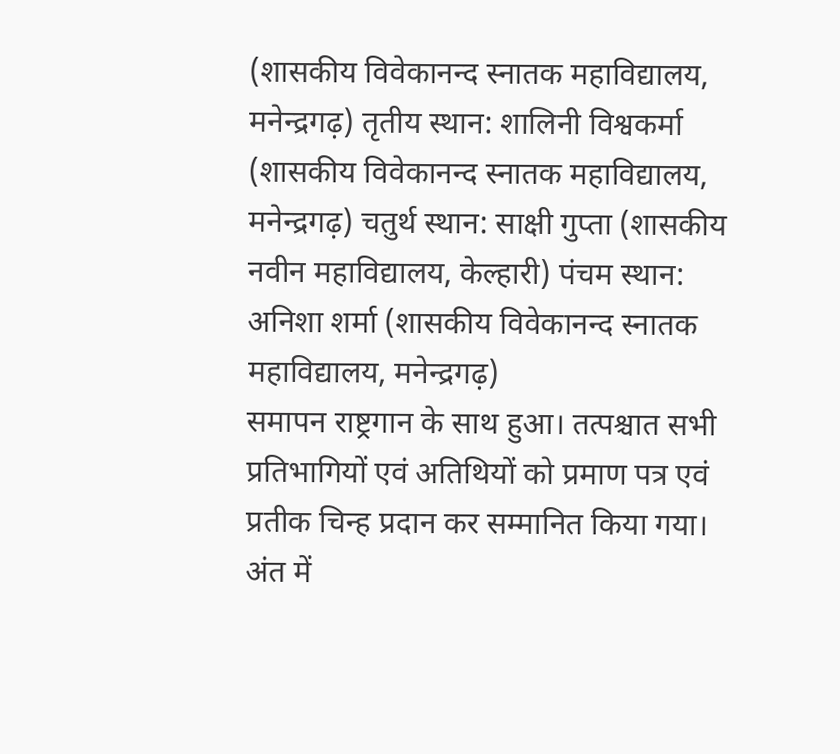(शासकीय विवेकानन्द स्नातक महाविद्यालय, मनेन्द्रगढ़) तृतीय स्थान: शालिनी विश्वकर्मा (शासकीय विवेकानन्द स्नातक महाविद्यालय, मनेन्द्रगढ़) चतुर्थ स्थान: साक्षी गुप्ता (शासकीय नवीन महाविद्यालय, केल्हारी) पंचम स्थान: अनिशा शर्मा (शासकीय विवेकानन्द स्नातक महाविद्यालय, मनेन्द्रगढ़)
समापन राष्ट्रगान के साथ हुआ। तत्पश्चात सभी प्रतिभागियों एवं अतिथियों को प्रमाण पत्र एवं प्रतीक चिन्ह प्रदान कर सम्मानित किया गया। अंत में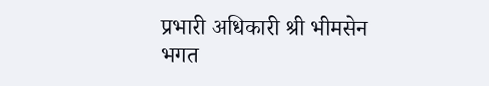प्रभारी अधिकारी श्री भीमसेन भगत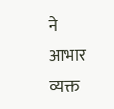ने आभार व्यक्त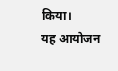किया।
यह आयोजन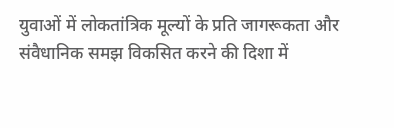युवाओं में लोकतांत्रिक मूल्यों के प्रति जागरूकता और संवैधानिक समझ विकसित करने की दिशा में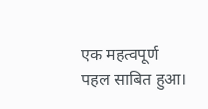एक महत्वपूर्ण पहल साबित हुआ।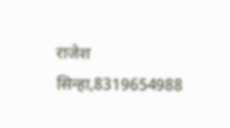राजेश सिन्हा,8319654988